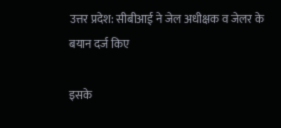उत्तर प्रदेश: सीबीआई ने जेल अधीक्षक व जेलर के बयान दर्ज किए

इसके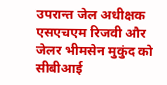उपरान्त जेल अधीक्षक एसएचएम रिजवी और जेलर भीमसेन मुकुंद को सीबीआई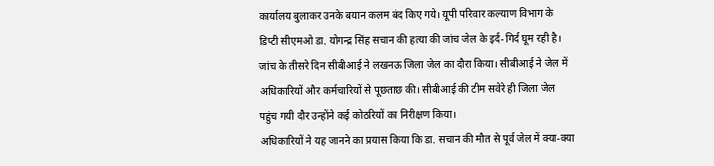कार्यालय बुलाकर उनके बयान कलम बंद किए गये। यूपी परिवार कल्याण विभाग के डिप्टी सीएमओ डा. योगन्द्र सिंह सचान की हत्या की जांच जेल के इर्द-गिर्द घूम रही है। जांच के तीसरे दिन सीबीआई ने लखनऊ जिला जेल का दौरा किया। सीबीआई ने जेल में अधिकारियों और कर्मचारियों से पूछताछ की। सीबीआई की टीम सवेरे ही जिला जेल पहुंच गयी दौर उन्होंने कई कोठरियों का निरीक्षण किया।
अधिकारियों ने यह जानने का प्रयास किया कि डा. सचान की मौत से पूर्व जेल में क्या-क्या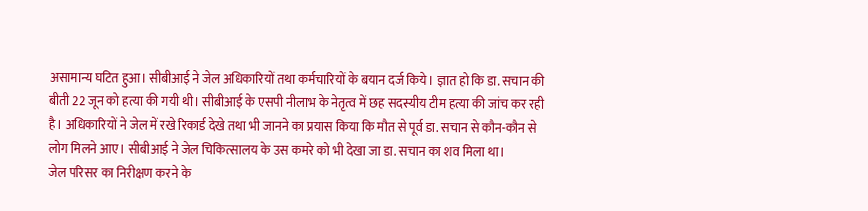असामान्य घटित हुआ। सीबीआई ने जेल अधिकारियों तथा कर्मचारियों के बयान दर्ज किये। ज्ञात हो कि डा. सचान की बीती 22 जून को हत्या की गयी थी। सीबीआई के एसपी नीलाभ के नेतृत्व में छह सदस्यीय टीम हत्या की जांच कर रही है। अधिकारियों ने जेल में रखे रिकार्ड देखे तथा भी जानने का प्रयास किया कि मौत से पूर्व डा. सचान से कौन-कौन से लोग मिलने आए। सीबीआई ने जेल चिकित्सालय के उस कमरे को भी देखा जा डा. सचान का शव मिला था।
जेल परिसर का निरीक्षण करने के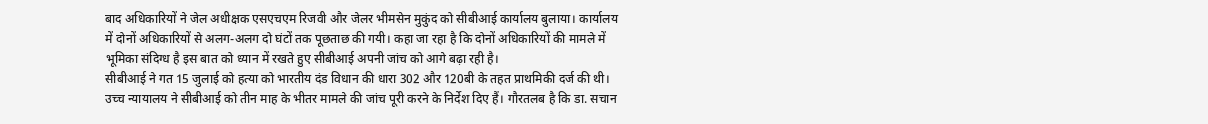बाद अधिकारियों ने जेल अधीक्षक एसएचएम रिजवी और जेलर भीमसेन मुकुंद को सीबीआई कार्यालय बुलाया। कार्यालय में दोनों अधिकारियों से अलग-अलग दो घंटों तक पूछताछ की गयी। कहा जा रहा है कि दोनों अधिकारियों की मामले में भूमिका संदिग्ध है इस बात को ध्यान में रखते हुए सीबीआई अपनी जांच को आगे बढ़ा रही है।
सीबीआई ने गत 15 जुलाई को हत्या को भारतीय दंड विधान की धारा 302 और 120बी के तहत प्राथमिकी दर्ज की थी। उच्च न्यायालय ने सीबीआई को तीन माह के भीतर मामले की जांच पूरी करने के निर्देश दिए हैं। गौरतलब है कि डा. सचान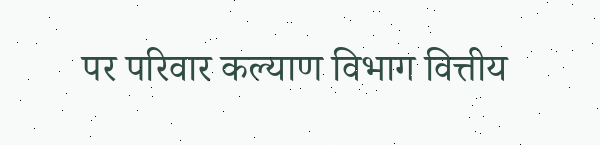पर परिवार कल्याण विभाग वित्तीय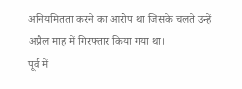अनियमितता करने का आरोप था जिसके चलते उन्हें अप्रैल माह में गिरफ्तार किया गया था।
पूर्व में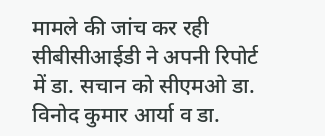मामले की जांच कर रही सीबीसीआईडी ने अपनी रिपोर्ट में डा. सचान को सीएमओ डा. विनोद कुमार आर्या व डा.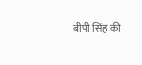बीपी सिंह की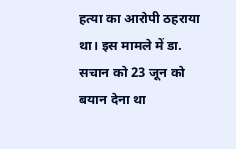हत्या का आरोपी ठहराया था। इस मामले में डा. सचान को 23 जून को बयान देना था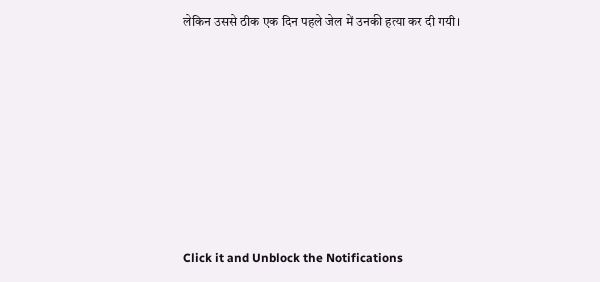लेकिन उससे ठीक एक दिन पहले जेल में उनकी हत्या कर दी गयी।












Click it and Unblock the Notifications